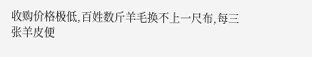收购价格极低,百姓数斤羊毛换不上一尺布,每三张羊皮便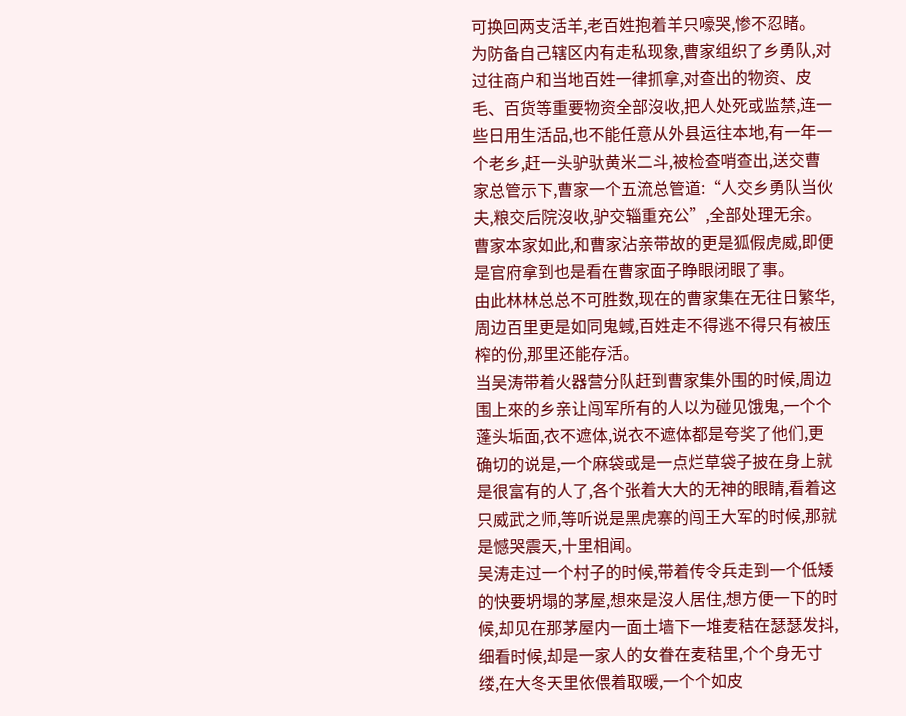可换回两支活羊,老百姓抱着羊只嚎哭,惨不忍睹。
为防备自己辖区内有走私现象,曹家组织了乡勇队,对过往商户和当地百姓一律抓拿,对查出的物资、皮毛、百货等重要物资全部沒收,把人处死或监禁,连一些日用生活品,也不能任意从外县运往本地,有一年一个老乡,赶一头驴驮黄米二斗,被检查哨查出,送交曹家总管示下,曹家一个五流总管道:“人交乡勇队当伙夫,粮交后院沒收,驴交辎重充公”,全部处理无余。
曹家本家如此,和曹家沾亲带故的更是狐假虎威,即便是官府拿到也是看在曹家面子睁眼闭眼了事。
由此林林总总不可胜数,现在的曹家集在无往日繁华,周边百里更是如同鬼蜮,百姓走不得逃不得只有被压榨的份,那里还能存活。
当吴涛带着火器营分队赶到曹家集外围的时候,周边围上來的乡亲让闯军所有的人以为碰见饿鬼,一个个蓬头垢面,衣不遮体,说衣不遮体都是夸奖了他们,更确切的说是,一个麻袋或是一点烂草袋子披在身上就是很富有的人了,各个张着大大的无神的眼睛,看着这只威武之师,等听说是黑虎寨的闯王大军的时候,那就是憾哭震天,十里相闻。
吴涛走过一个村子的时候,带着传令兵走到一个低矮的快要坍塌的茅屋,想來是沒人居住,想方便一下的时候,却见在那茅屋内一面土墙下一堆麦秸在瑟瑟发抖,细看时候,却是一家人的女眷在麦秸里,个个身无寸缕,在大冬天里依偎着取暖,一个个如皮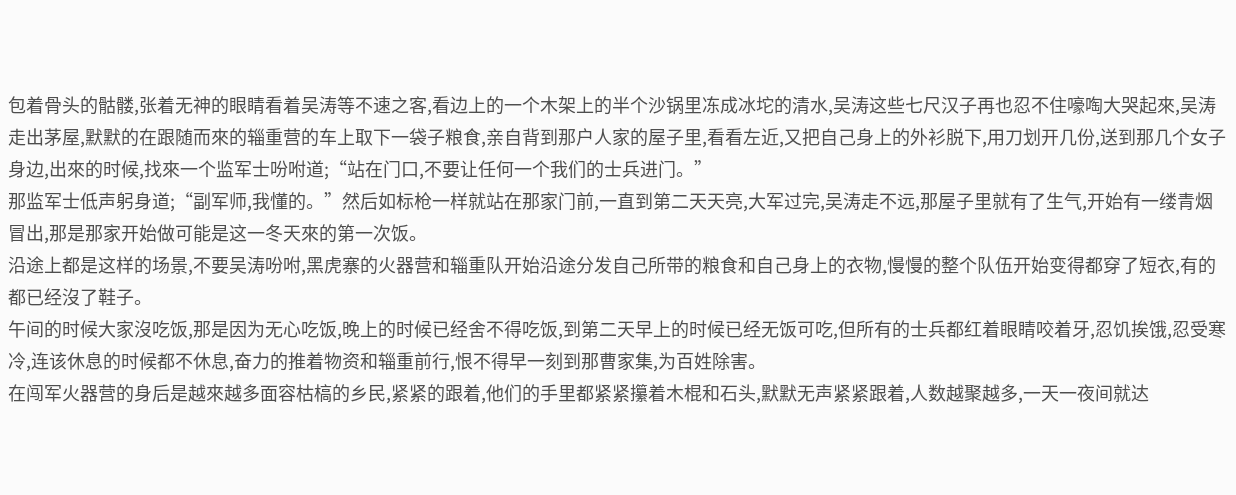包着骨头的骷髅,张着无神的眼睛看着吴涛等不速之客,看边上的一个木架上的半个沙锅里冻成冰坨的清水,吴涛这些七尺汉子再也忍不住嚎啕大哭起來,吴涛走出茅屋,默默的在跟随而來的辎重营的车上取下一袋子粮食,亲自背到那户人家的屋子里,看看左近,又把自己身上的外衫脱下,用刀划开几份,送到那几个女子身边,出來的时候,找來一个监军士吩咐道;“站在门口,不要让任何一个我们的士兵进门。”
那监军士低声躬身道;“副军师,我懂的。”然后如标枪一样就站在那家门前,一直到第二天天亮,大军过完,吴涛走不远,那屋子里就有了生气,开始有一缕青烟冒出,那是那家开始做可能是这一冬天來的第一次饭。
沿途上都是这样的场景,不要吴涛吩咐,黑虎寨的火器营和辎重队开始沿途分发自己所带的粮食和自己身上的衣物,慢慢的整个队伍开始变得都穿了短衣,有的都已经沒了鞋子。
午间的时候大家沒吃饭,那是因为无心吃饭,晚上的时候已经舍不得吃饭,到第二天早上的时候已经无饭可吃,但所有的士兵都红着眼睛咬着牙,忍饥挨饿,忍受寒冷,连该休息的时候都不休息,奋力的推着物资和辎重前行,恨不得早一刻到那曹家集,为百姓除害。
在闯军火器营的身后是越來越多面容枯槁的乡民,紧紧的跟着,他们的手里都紧紧攥着木棍和石头,默默无声紧紧跟着,人数越聚越多,一天一夜间就达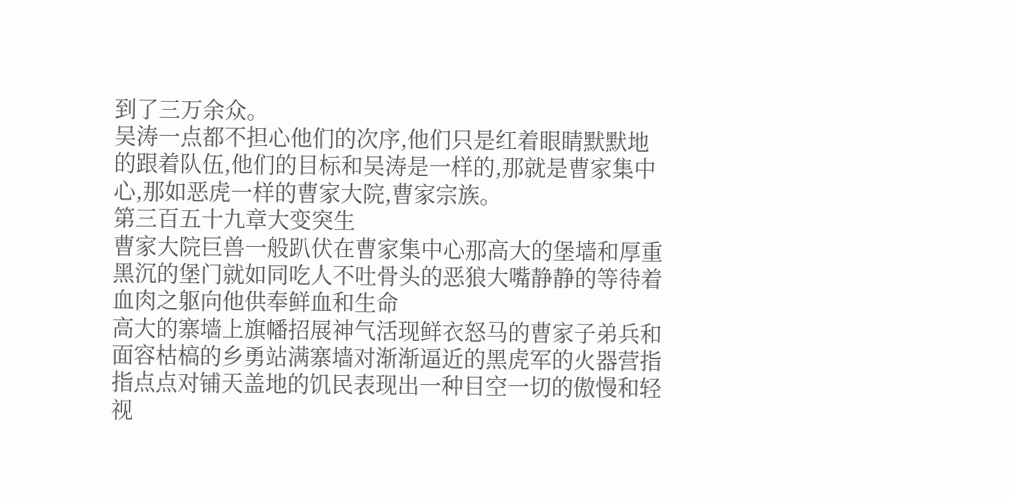到了三万余众。
吴涛一点都不担心他们的次序,他们只是红着眼睛默默地的跟着队伍,他们的目标和吴涛是一样的,那就是曹家集中心,那如恶虎一样的曹家大院,曹家宗族。
第三百五十九章大变突生
曹家大院巨兽一般趴伏在曹家集中心那高大的堡墙和厚重黑沉的堡门就如同吃人不吐骨头的恶狼大嘴静静的等待着血肉之躯向他供奉鲜血和生命
高大的寨墙上旗幡招展神气活现鲜衣怒马的曹家子弟兵和面容枯槁的乡勇站满寨墙对渐渐逼近的黑虎军的火器营指指点点对铺天盖地的饥民表现出一种目空一切的傲慢和轻视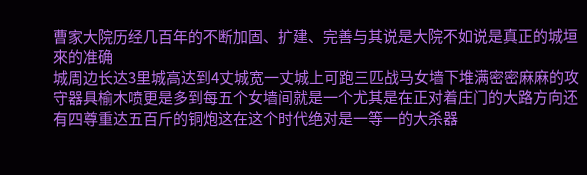曹家大院历经几百年的不断加固、扩建、完善与其说是大院不如说是真正的城垣來的准确
城周边长达3里城高达到4丈城宽一丈城上可跑三匹战马女墙下堆满密密麻麻的攻守器具榆木喷更是多到每五个女墙间就是一个尤其是在正对着庄门的大路方向还有四尊重达五百斤的铜炮这在这个时代绝对是一等一的大杀器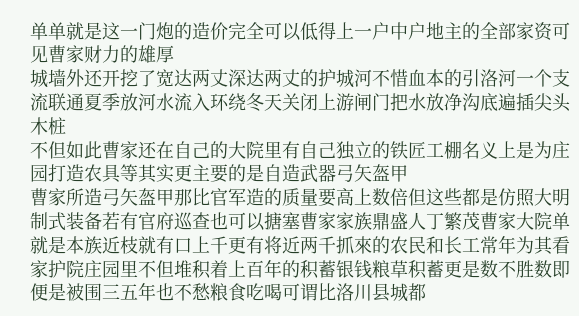单单就是这一门炮的造价完全可以低得上一户中户地主的全部家资可见曹家财力的雄厚
城墙外还开挖了宽达两丈深达两丈的护城河不惜血本的引洛河一个支流联通夏季放河水流入环绕冬天关闭上游闸门把水放净沟底遍插尖头木桩
不但如此曹家还在自己的大院里有自己独立的铁匠工棚名义上是为庄园打造农具等其实更主要的是自造武器弓矢盔甲
曹家所造弓矢盔甲那比官军造的质量要高上数倍但这些都是仿照大明制式装备若有官府巡查也可以搪塞曹家家族鼎盛人丁繁茂曹家大院单就是本族近枝就有口上千更有将近两千抓來的农民和长工常年为其看家护院庄园里不但堆积着上百年的积蓄银钱粮草积蓄更是数不胜数即便是被围三五年也不愁粮食吃喝可谓比洛川县城都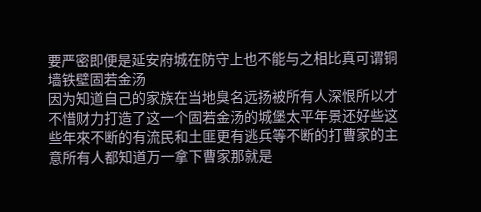要严密即便是延安府城在防守上也不能与之相比真可谓铜墙铁壁固若金汤
因为知道自己的家族在当地臭名远扬被所有人深恨所以才不惜财力打造了这一个固若金汤的城堡太平年景还好些这些年來不断的有流民和土匪更有逃兵等不断的打曹家的主意所有人都知道万一拿下曹家那就是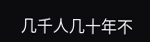几千人几十年不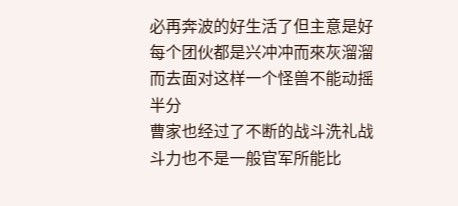必再奔波的好生活了但主意是好每个团伙都是兴冲冲而來灰溜溜而去面对这样一个怪兽不能动摇半分
曹家也经过了不断的战斗洗礼战斗力也不是一般官军所能比